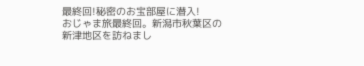最終回!秘密のお宝部屋に潜入!
おじゃま旅最終回。新潟市秋葉区の新津地区を訪ねまし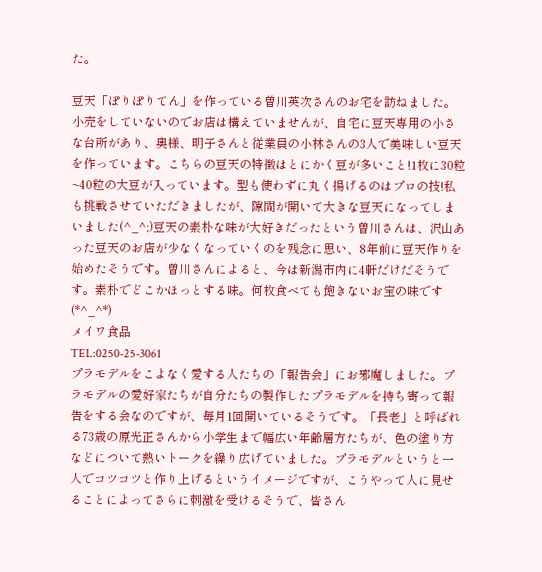た。

豆天「ぽりぽりてん」を作っている曽川英次さんのお宅を訪ねました。小売をしていないのでお店は構えていませんが、自宅に豆天専用の小さな台所があり、奥様、明子さんと従業員の小林さんの3人で美味しい豆天を作っています。こちらの豆天の特徴はとにかく豆が多いこと!1枚に30粒~40粒の大豆が入っています。型も使わずに丸く揚げるのはプロの技!私も挑戦させていただきましたが、隙間が開いて大きな豆天になってしまいました(^_^;)豆天の素朴な味が大好きだったという曽川さんは、沢山あった豆天のお店が少なくなっていくのを残念に思い、8年前に豆天作りを始めたそうです。曽川さんによると、今は新潟市内に4軒だけだそうです。素朴でどこかほっとする味。何枚食べても飽きないお宝の味です(*^_^*)
メイワ食品
TEL:0250-25-3061
プラモデルをこよなく愛する人たちの「報告会」にお邪魔しました。プラモデルの愛好家たちが自分たちの製作したプラモデルを持ち寄って報告をする会なのですが、毎月1回開いているそうです。「長老」と呼ばれる73歳の原光正さんから小学生まで幅広い年齢層方たちが、色の塗り方などについて熱いトークを繰り広げていました。プラモデルというと一人でコツコツと作り上げるというイメージですが、こうやって人に見せることによってさらに刺激を受けるそうで、皆さん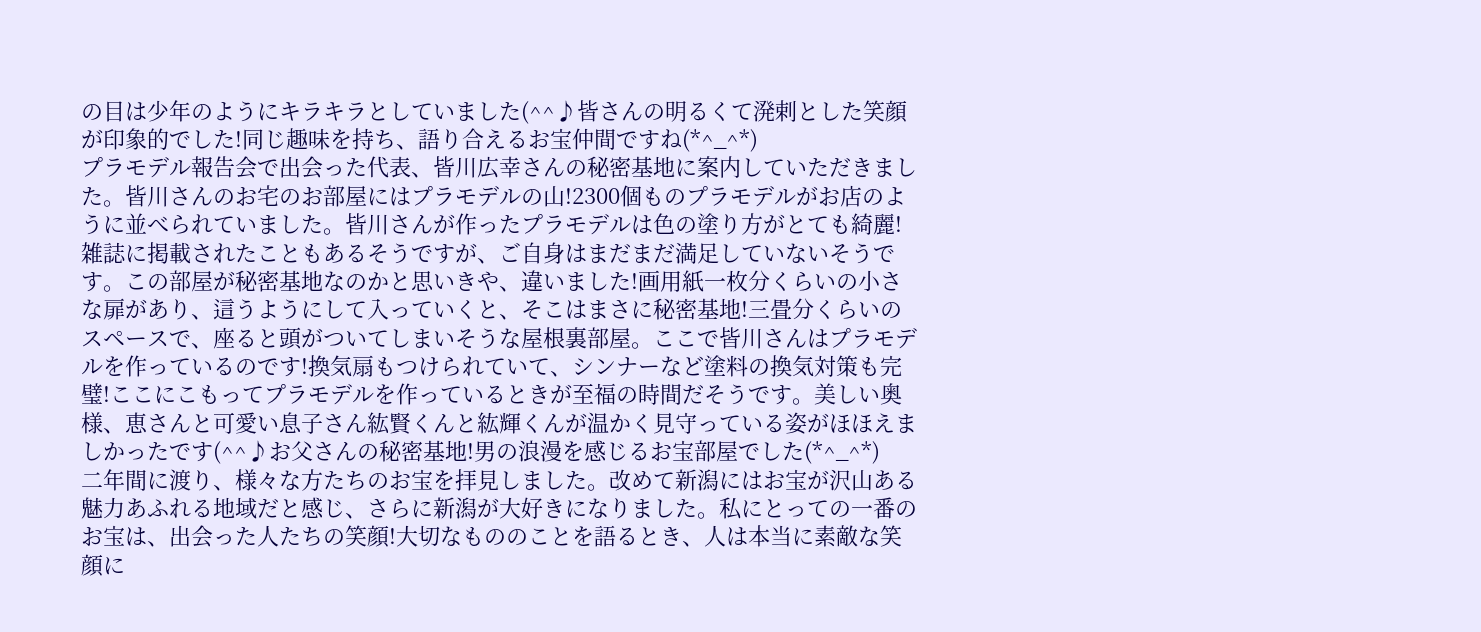の目は少年のようにキラキラとしていました(^^♪皆さんの明るくて溌剌とした笑顔が印象的でした!同じ趣味を持ち、語り合えるお宝仲間ですね(*^_^*)
プラモデル報告会で出会った代表、皆川広幸さんの秘密基地に案内していただきました。皆川さんのお宅のお部屋にはプラモデルの山!2300個ものプラモデルがお店のように並べられていました。皆川さんが作ったプラモデルは色の塗り方がとても綺麗!雑誌に掲載されたこともあるそうですが、ご自身はまだまだ満足していないそうです。この部屋が秘密基地なのかと思いきや、違いました!画用紙一枚分くらいの小さな扉があり、這うようにして入っていくと、そこはまさに秘密基地!三畳分くらいのスペースで、座ると頭がついてしまいそうな屋根裏部屋。ここで皆川さんはプラモデルを作っているのです!換気扇もつけられていて、シンナーなど塗料の換気対策も完璧!ここにこもってプラモデルを作っているときが至福の時間だそうです。美しい奥様、恵さんと可愛い息子さん紘賢くんと紘輝くんが温かく見守っている姿がほほえましかったです(^^♪お父さんの秘密基地!男の浪漫を感じるお宝部屋でした(*^_^*)
二年間に渡り、様々な方たちのお宝を拝見しました。改めて新潟にはお宝が沢山ある魅力あふれる地域だと感じ、さらに新潟が大好きになりました。私にとっての一番のお宝は、出会った人たちの笑顔!大切なもののことを語るとき、人は本当に素敵な笑顔に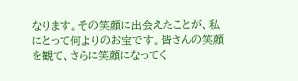なります。その笑顔に出会えたことが、私にとって何よりのお宝です。皆さんの笑顔を観て、さらに笑顔になってく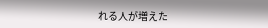れる人が増えた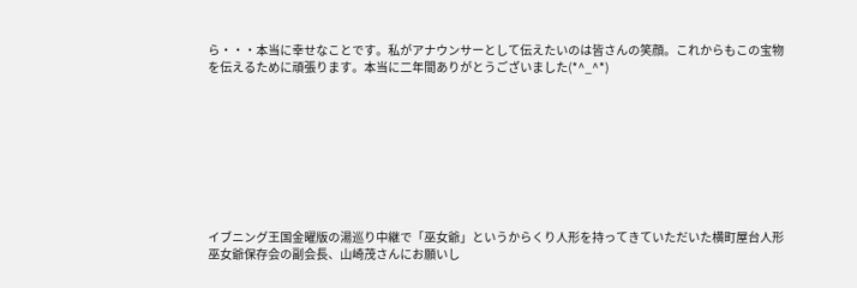ら・・・本当に幸せなことです。私がアナウンサーとして伝えたいのは皆さんの笑顔。これからもこの宝物を伝えるために頑張ります。本当に二年間ありがとうございました(*^_^*)









イブニング王国金曜版の湯巡り中継で「巫女爺」というからくり人形を持ってきていただいた横町屋台人形巫女爺保存会の副会長、山崎茂さんにお願いし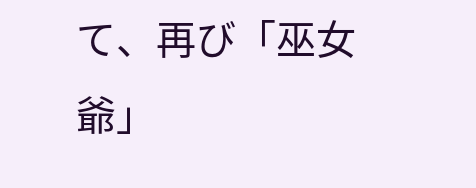て、再び「巫女爺」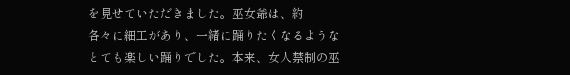を見せていただきました。巫女爺は、約
各々に細工があり、一緒に踊りたくなるようなとても楽しい踊りでした。本来、女人禁制の巫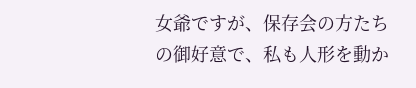女爺ですが、保存会の方たちの御好意で、私も人形を動か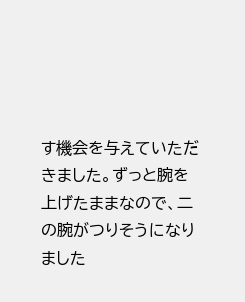す機会を与えていただきました。ずっと腕を上げたままなので、二の腕がつりそうになりました